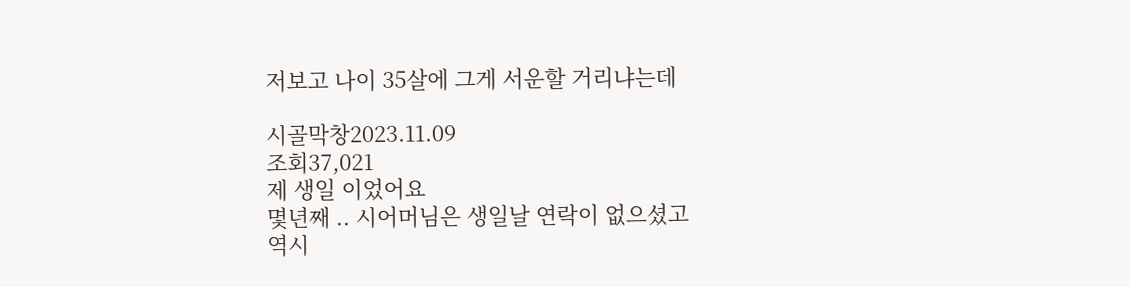저보고 나이 35살에 그게 서운할 거리냐는데

시골막창2023.11.09
조회37,021
제 생일 이었어요
몇년째 .. 시어머님은 생일날 연락이 없으셨고
역시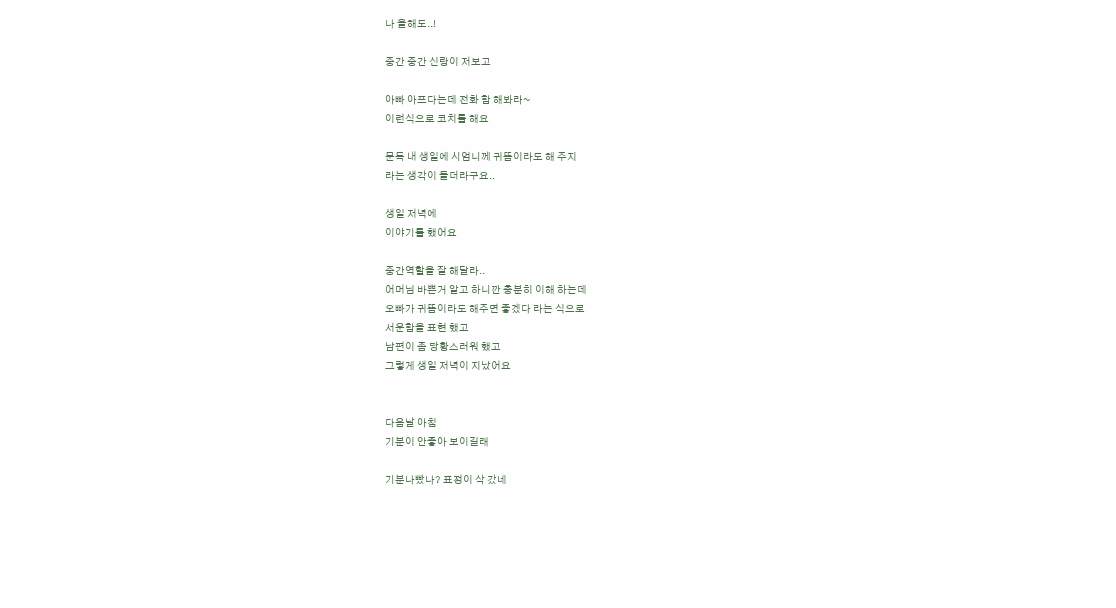나 올해도..!

중간 중간 신랑이 저보고

아빠 아프다는데 전화 함 해봐라~
이런식으로 코치를 해요

문득 내 생일에 시엄니께 귀뜸이라도 해 주지
라는 생각이 들더라구요..

생일 저녁에
이야기를 했어요

중간역할을 잘 해달라..
어머님 바쁜거 알고 하니깐 충분히 이해 하는데
오빠가 귀뜸이라도 해주면 좋겠다 라는 식으로
서운함을 표현 했고
남편이 좀 당황스러워 했고
그렇게 생일 저녁이 지났어요


다음날 아침
기분이 안좋아 보이길래

기분나빴나? 표정이 삭 갔네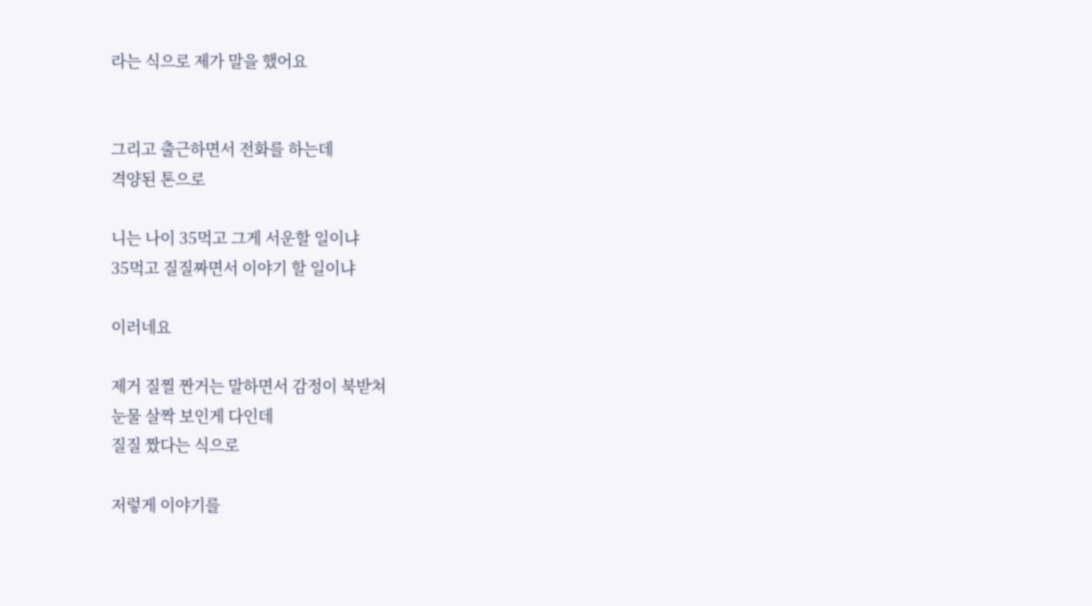라는 식으로 제가 말을 했어요


그리고 출근하면서 전화를 하는데
격양된 톤으로

니는 나이 35먹고 그게 서운할 일이냐
35먹고 질질짜면서 이야기 할 일이냐

이러네요

제거 질찔 짠거는 말하면서 감정이 북받쳐
눈물 살짝 보인게 다인데
질질 짰다는 식으로

저렇게 이야기를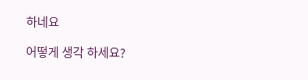하네요

어떻게 생각 하세요?